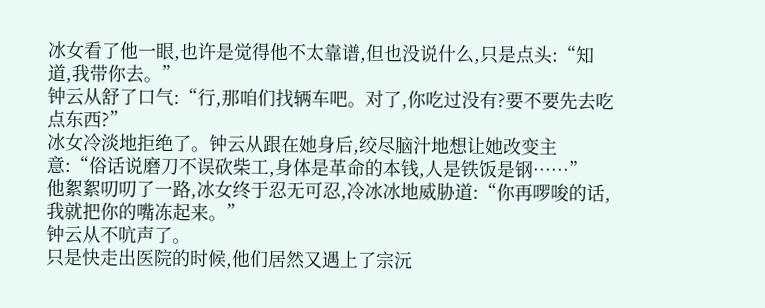冰女看了他一眼,也许是觉得他不太靠谱,但也没说什么,只是点头:“知道,我带你去。”
钟云从舒了口气:“行,那咱们找辆车吧。对了,你吃过没有?要不要先去吃点东西?”
冰女冷淡地拒绝了。钟云从跟在她身后,绞尽脑汁地想让她改变主意:“俗话说磨刀不误砍柴工,身体是革命的本钱,人是铁饭是钢……”
他絮絮叨叨了一路,冰女终于忍无可忍,冷冰冰地威胁道:“你再啰唆的话,我就把你的嘴冻起来。”
钟云从不吭声了。
只是快走出医院的时候,他们居然又遇上了宗沅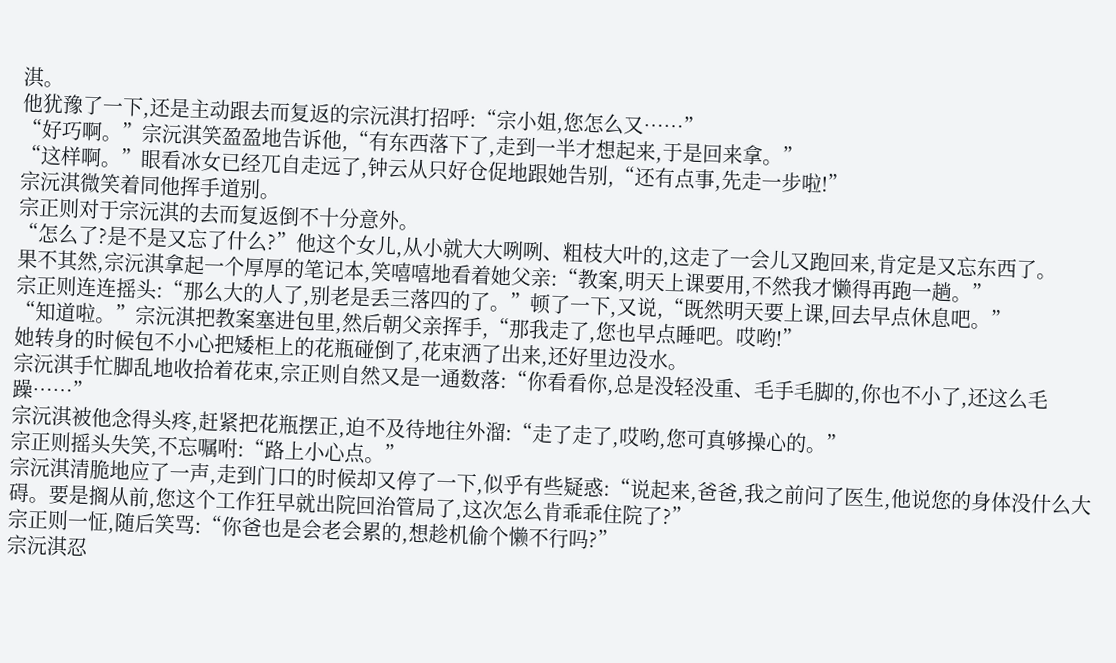淇。
他犹豫了一下,还是主动跟去而复返的宗沅淇打招呼:“宗小姐,您怎么又……”
“好巧啊。”宗沅淇笑盈盈地告诉他,“有东西落下了,走到一半才想起来,于是回来拿。”
“这样啊。”眼看冰女已经兀自走远了,钟云从只好仓促地跟她告别,“还有点事,先走一步啦!”
宗沅淇微笑着同他挥手道别。
宗正则对于宗沅淇的去而复返倒不十分意外。
“怎么了?是不是又忘了什么?”他这个女儿,从小就大大咧咧、粗枝大叶的,这走了一会儿又跑回来,肯定是又忘东西了。
果不其然,宗沅淇拿起一个厚厚的笔记本,笑嘻嘻地看着她父亲:“教案,明天上课要用,不然我才懒得再跑一趟。”
宗正则连连摇头:“那么大的人了,别老是丢三落四的了。”顿了一下,又说,“既然明天要上课,回去早点休息吧。”
“知道啦。”宗沅淇把教案塞进包里,然后朝父亲挥手,“那我走了,您也早点睡吧。哎哟!”
她转身的时候包不小心把矮柜上的花瓶碰倒了,花束洒了出来,还好里边没水。
宗沅淇手忙脚乱地收拾着花束,宗正则自然又是一通数落:“你看看你,总是没轻没重、毛手毛脚的,你也不小了,还这么毛躁……”
宗沅淇被他念得头疼,赶紧把花瓶摆正,迫不及待地往外溜:“走了走了,哎哟,您可真够操心的。”
宗正则摇头失笑,不忘嘱咐:“路上小心点。”
宗沅淇清脆地应了一声,走到门口的时候却又停了一下,似乎有些疑惑:“说起来,爸爸,我之前问了医生,他说您的身体没什么大碍。要是搁从前,您这个工作狂早就出院回治管局了,这次怎么肯乖乖住院了?”
宗正则一怔,随后笑骂:“你爸也是会老会累的,想趁机偷个懒不行吗?”
宗沅淇忍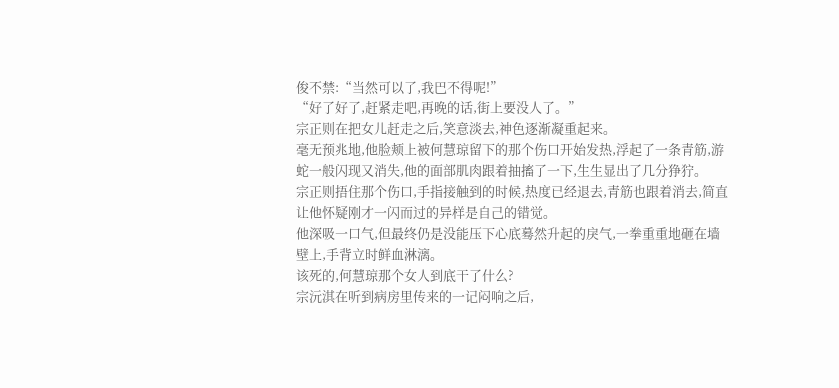俊不禁:“当然可以了,我巴不得呢!”
“好了好了,赶紧走吧,再晚的话,街上要没人了。”
宗正则在把女儿赶走之后,笑意淡去,神色逐渐凝重起来。
毫无预兆地,他脸颊上被何慧琼留下的那个伤口开始发热,浮起了一条青筋,游蛇一般闪现又消失,他的面部肌肉跟着抽搐了一下,生生显出了几分狰狞。
宗正则捂住那个伤口,手指接触到的时候,热度已经退去,青筋也跟着消去,简直让他怀疑刚才一闪而过的异样是自己的错觉。
他深吸一口气,但最终仍是没能压下心底蓦然升起的戾气,一拳重重地砸在墙壁上,手背立时鲜血淋漓。
该死的,何慧琼那个女人到底干了什么?
宗沅淇在听到病房里传来的一记闷响之后,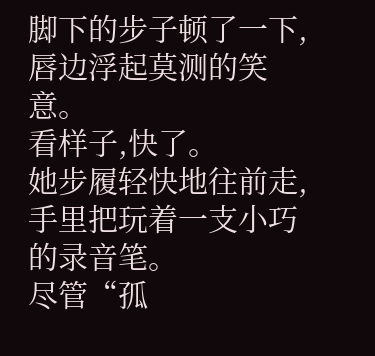脚下的步子顿了一下,唇边浮起莫测的笑意。
看样子,快了。
她步履轻快地往前走,手里把玩着一支小巧的录音笔。
尽管“孤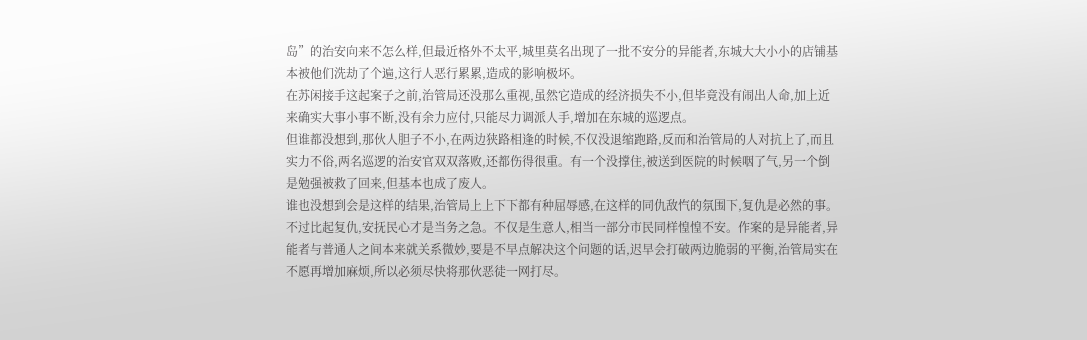岛”的治安向来不怎么样,但最近格外不太平,城里莫名出现了一批不安分的异能者,东城大大小小的店铺基本被他们洗劫了个遍,这行人恶行累累,造成的影响极坏。
在苏闲接手这起案子之前,治管局还没那么重视,虽然它造成的经济损失不小,但毕竟没有闹出人命,加上近来确实大事小事不断,没有余力应付,只能尽力调派人手,增加在东城的巡逻点。
但谁都没想到,那伙人胆子不小,在两边狭路相逢的时候,不仅没退缩跑路,反而和治管局的人对抗上了,而且实力不俗,两名巡逻的治安官双双落败,还都伤得很重。有一个没撑住,被送到医院的时候咽了气,另一个倒是勉强被救了回来,但基本也成了废人。
谁也没想到会是这样的结果,治管局上上下下都有种屈辱感,在这样的同仇敌忾的氛围下,复仇是必然的事。
不过比起复仇,安抚民心才是当务之急。不仅是生意人,相当一部分市民同样惶惶不安。作案的是异能者,异能者与普通人之间本来就关系微妙,要是不早点解决这个问题的话,迟早会打破两边脆弱的平衡,治管局实在不愿再增加麻烦,所以必须尽快将那伙恶徒一网打尽。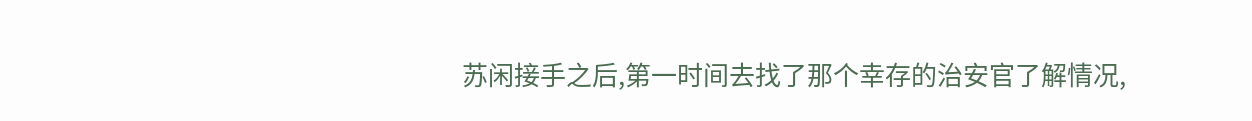苏闲接手之后,第一时间去找了那个幸存的治安官了解情况,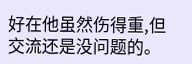好在他虽然伤得重,但交流还是没问题的。